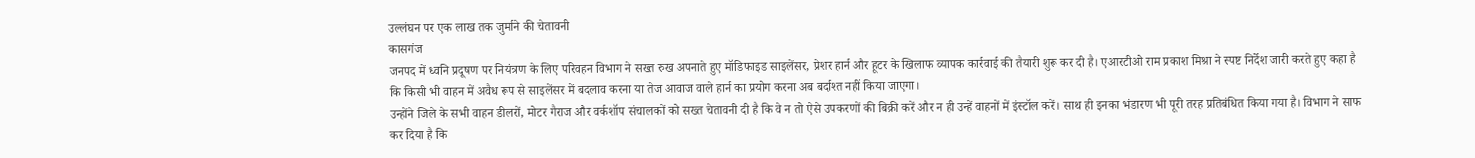उल्लंघन पर एक लाख तक जुर्माने की चेतावनी
कासगंज
जनपद में ध्वनि प्रदूषण पर नियंत्रण के लिए परिवहन विभाग ने सख्त रुख अपनाते हुए मॉडिफाइड साइलेंसर, प्रेशर हार्न और हूटर के खिलाफ व्यापक कार्रवाई की तैयारी शुरू कर दी है। एआरटीओ राम प्रकाश मिश्रा ने स्पष्ट निर्देश जारी करते हुए कहा है कि किसी भी वाहन में अवैध रूप से साइलेंसर में बदलाव करना या तेज आवाज वाले हार्न का प्रयोग करना अब बर्दाश्त नहीं किया जाएगा।
उन्होंने जिले के सभी वाहन डीलरों, मोटर गैराज और वर्कशॉप संचालकों को सख्त चेतावनी दी है कि वे न तो ऐसे उपकरणों की बिक्री करें और न ही उन्हें वाहनों में इंस्टॉल करें। साथ ही इनका भंडारण भी पूरी तरह प्रतिबंधित किया गया है। विभाग ने साफ कर दिया है कि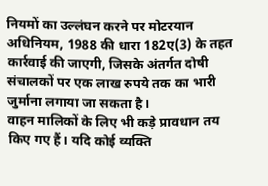नियमों का उल्लंघन करने पर मोटरयान अधिनियम, 1988 की धारा 182ए(3) के तहत कार्रवाई की जाएगी, जिसके अंतर्गत दोषी संचालकों पर एक लाख रुपये तक का भारी जुर्माना लगाया जा सकता है।
वाहन मालिकों के लिए भी कड़े प्रावधान तय किए गए हैं। यदि कोई व्यक्ति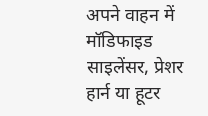अपने वाहन में मॉडिफाइड साइलेंसर, प्रेशर हार्न या हूटर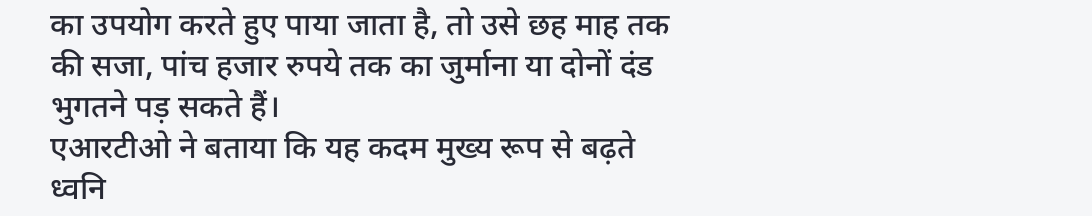का उपयोग करते हुए पाया जाता है, तो उसे छह माह तक की सजा, पांच हजार रुपये तक का जुर्माना या दोनों दंड भुगतने पड़ सकते हैं।
एआरटीओ ने बताया कि यह कदम मुख्य रूप से बढ़ते ध्वनि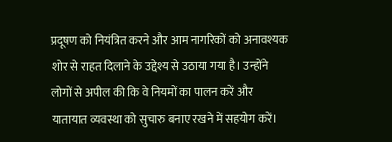प्रदूषण को नियंत्रित करने और आम नागरिकों को अनावश्यक शोर से राहत दिलाने के उद्देश्य से उठाया गया है। उन्होंने लोगों से अपील की कि वे नियमों का पालन करें और यातायात व्यवस्था को सुचारु बनाए रखने में सहयोग करें।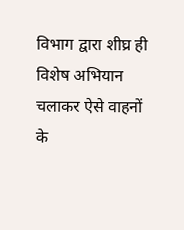विभाग द्वारा शीघ्र ही विशेष अभियान चलाकर ऐसे वाहनों के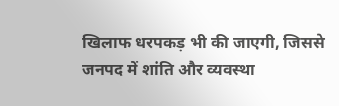खिलाफ धरपकड़ भी की जाएगी, जिससे जनपद में शांति और व्यवस्था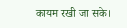कायम रखी जा सके।